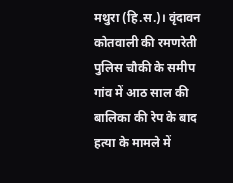मथुरा (हि.स.)। वृंदावन कोतवाली की रमणरेती पुलिस चौकी के समीप गांव में आठ साल की बालिका की रेप के बाद हत्या के मामले में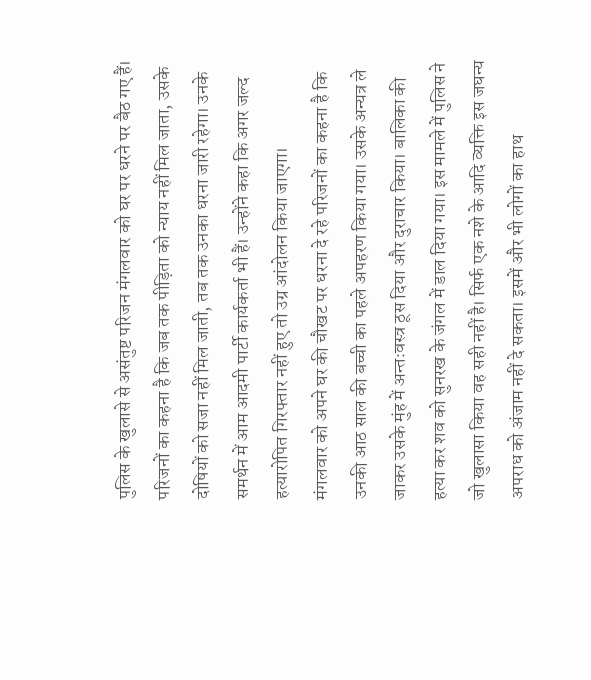पुलिस के खुलासे से असंतुष्ट परिजन मंगलवार को घर पर धरने पर बैठ गए हैं। परिजनों का कहना है कि जब तक पीड़िता को न्याय नहीं मिल जाता, उसके दोषियों को सजा नहीं मिल जाती, तब तक उनका धरना जारी रहेगा। उनके समर्थन में आम आदमी पार्टी कार्यकर्ता भी हैं। उन्होंने कहा कि अगर जल्द हत्यारोपित गिरफ्तार नहीं हुए तो उग्र आंदोलन किया जाएगा।
मंगलवार को अपने घर की चौखट पर धरना दे रहे परिजनों का कहना है कि उनकी आठ साल की बच्ची का पहले अपहरण किया गया। उसके अन्यत्र ले जाकर उसके मुंह में अन्तःवस्त्र ठूस दिया और दुराचार किया। बालिका की हत्या कर शव को सुनरख के जंगल में डाल दिया गया। इस मामले में पुलिस ने जो खुलासा किया वह सही नहीं है। सिर्फ एक नशे के आदि व्यक्ति इस जघन्य अपराध को अंजाम नहीं दे सकता। इसमें और भी लोगों का हाथ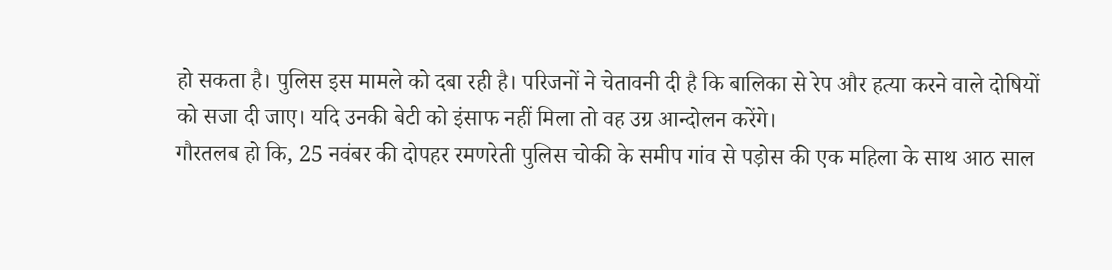हो सकता है। पुलिस इस मामले को दबा रही है। परिजनों ने चेतावनी दी है कि बालिका से रेप और हत्या करने वाले दोषियों को सजा दी जाए। यदि उनकी बेटी को इंसाफ नहीं मिला तो वह उग्र आन्दोलन करेंगे।
गौरतलब हो कि, 25 नवंबर की दोपहर रमणरेती पुलिस चोकी के समीप गांव से पड़ोस की एक महिला के साथ आठ साल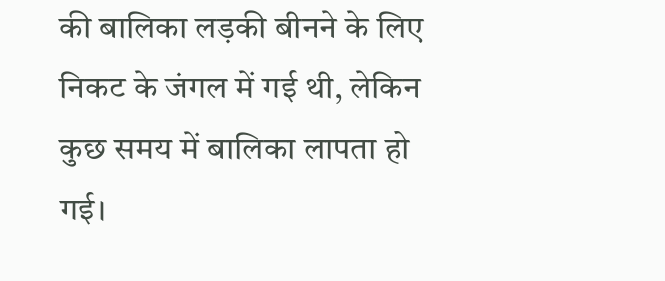की बालिका लड़की बीनने के लिए निकट के जंगल में गई थी, लेकिन कुछ समय में बालिका लापता हो गई।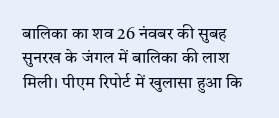बालिका का शव 26 नंवबर की सुबह सुनरख के जंगल में बालिका की लाश मिली। पीएम रिपोर्ट में खुलासा हुआ कि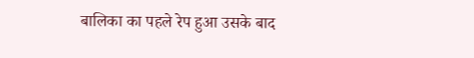बालिका का पहले रेप हुआ उसके बाद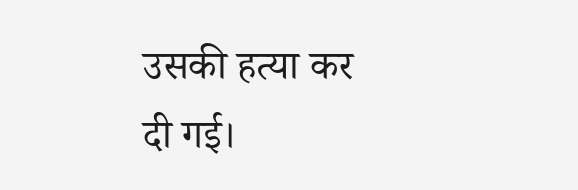उसकी हत्या कर दी गई।